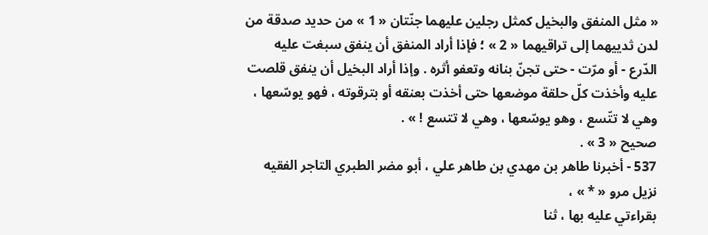« مثل المنفق والبخيل كمثل رجلين عليهما جنّتان « 1 » من حديد صدقة من لدن ثدييهما إلى تراقيهما « 2 » ؛ فإذا أراد المنفق أن ينفق سبغت عليه الدّرع - أو مرّت - حتى تجنّ بنانه وتعفو أثره . وإذا أراد البخيل أن ينفق قلصت عليه وأخذت كلّ حلقة موضعها حتى أخذت بعنقه أو بترقوته ، فهو يوسّعها ، وهي لا تتّسع ، وهو يوسّعها ، وهي لا تتسع ! » .
صحيح « 3 » .
537 - أخبرنا طاهر بن مهدي بن طاهر علي ، أبو مضر الطبري التاجر الفقيه نزيل مرو « * » ،
بقراءتي عليه بها ، ثنا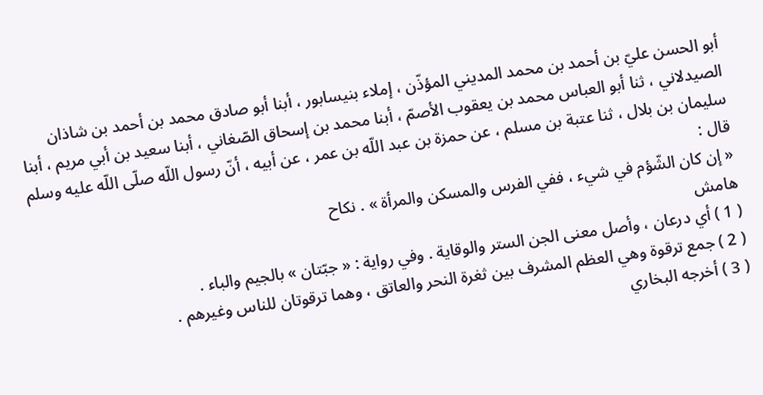أبو الحسن عليّ بن أحمد بن محمد المديني المؤذّن ، إملاء بنيسابور ، أبنا أبو صادق محمد بن أحمد بن شاذان الصيدلاني ، ثنا أبو العباس محمد بن يعقوب الأصمّ ، أبنا محمد بن إسحاق الصّغاني ، أبنا سعيد بن أبي مريم ، أبنا سليمان بن بلال ، ثنا عتبة بن مسلم ، عن حمزة بن عبد اللّه بن عمر ، عن أبيه ، أنّ رسول اللّه صلّى اللّه عليه وسلم قال :
« إن كان الشّؤم في شيء ، ففي الفرس والمسكن والمرأة » . نكاح
هامش
( 1 ) أي درعان ، وأصل معنى الجن الستر والوقاية . وفي رواية : « جبّتان » بالجيم والباء .
( 2 ) جمع ترقوة وهي العظم المشرف بين ثغرة النحر والعاتق ، وهما ترقوتان للناس وغيرهم .
( 3 ) أخرجه البخاري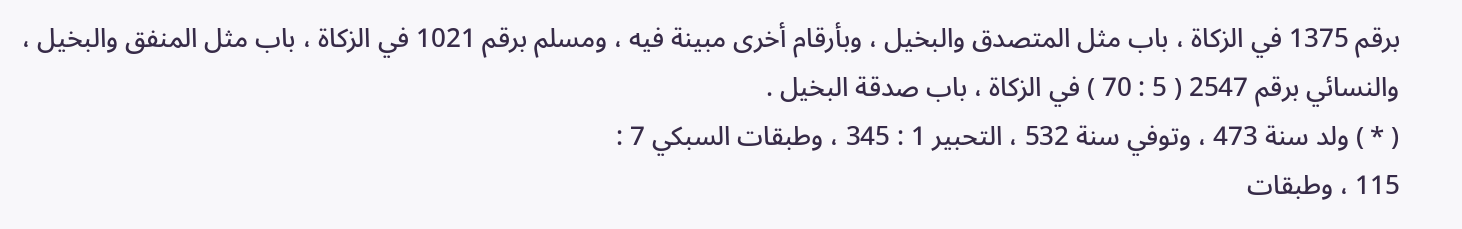برقم 1375 في الزكاة ، باب مثل المتصدق والبخيل ، وبأرقام أخرى مبينة فيه ، ومسلم برقم 1021 في الزكاة ، باب مثل المنفق والبخيل ، والنسائي برقم 2547 ( 5 : 70 ) في الزكاة ، باب صدقة البخيل .
( * ) ولد سنة 473 ، وتوفي سنة 532 ، التحبير 1 : 345 ، وطبقات السبكي 7 :
115 ، وطبقات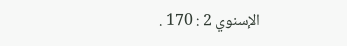الإسنوي 2 : 170 .